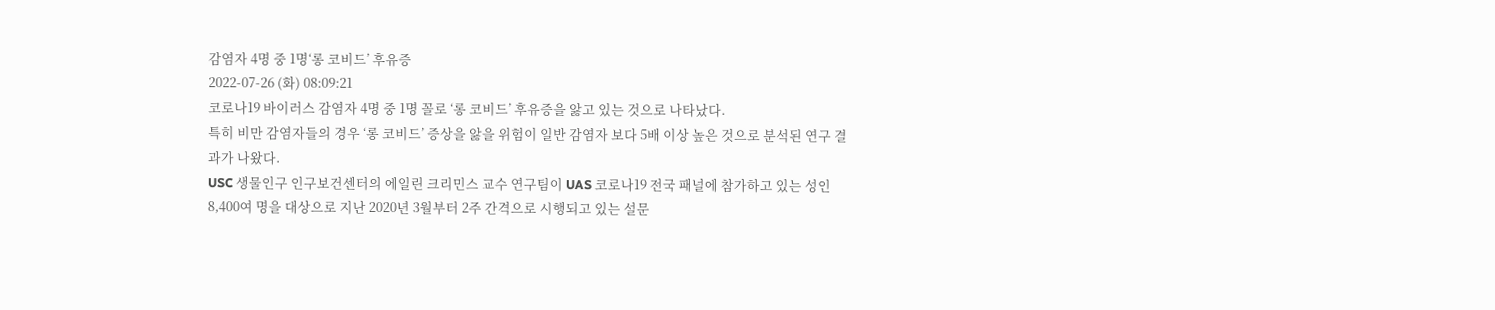감염자 4명 중 1명‘롱 코비드’ 후유증
2022-07-26 (화) 08:09:21
코로나19 바이러스 감염자 4명 중 1명 꼴로 ‘롱 코비드’ 후유증을 앓고 있는 것으로 나타났다.
특히 비만 감염자들의 경우 ‘롱 코비드’ 증상을 앓을 위험이 일반 감염자 보다 5배 이상 높은 것으로 분석된 연구 결과가 나왔다.
USC 생물인구 인구보건센터의 에일린 크리민스 교수 연구팀이 UAS 코로나19 전국 패널에 참가하고 있는 성인 8,400여 명을 대상으로 지난 2020년 3월부터 2주 간격으로 시행되고 있는 설문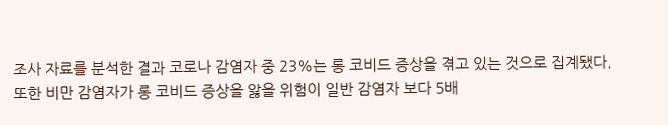조사 자료를 분석한 결과 코로나 감염자 중 23%는 롱 코비드 증상을 겪고 있는 것으로 집계됐다.
또한 비만 감염자가 롱 코비드 증상을 앓을 위험이 일반 감염자 보다 5배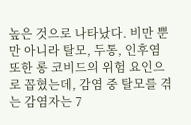높은 것으로 나타났다. 비만 뿐만 아니라 탈모, 두통, 인후염 또한 롱 코비드의 위험 요인으로 꼽혔는데, 감염 중 탈모를 겪는 감염자는 7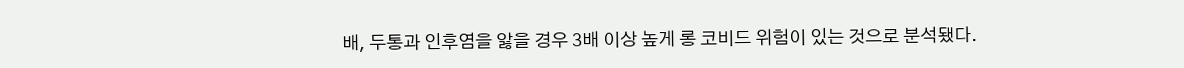배, 두통과 인후염을 앓을 경우 3배 이상 높게 롱 코비드 위험이 있는 것으로 분석됐다.